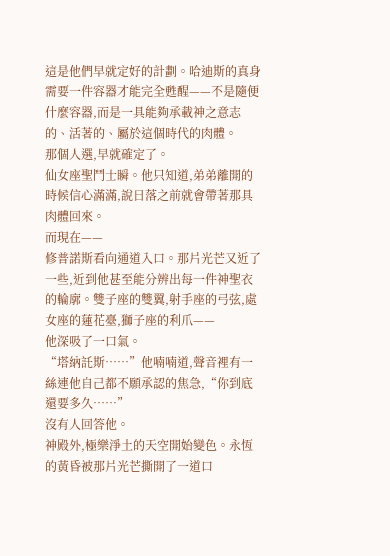這是他們早就定好的計劃。哈迪斯的真身需要一件容器才能完全甦醒——不是隨便什麼容器,而是一具能夠承載神之意志的、活著的、屬於這個時代的肉體。
那個人選,早就確定了。
仙女座聖鬥士瞬。他只知道,弟弟離開的時候信心滿滿,說日落之前就會帶著那具肉體回來。
而現在——
修普諾斯看向通道入口。那片光芒又近了一些,近到他甚至能分辨出每一件神聖衣的輪廓。雙子座的雙翼,射手座的弓弦,處女座的蓮花臺,獅子座的利爪——
他深吸了一口氣。
“塔納託斯……”他喃喃道,聲音裡有一絲連他自己都不願承認的焦急,“你到底還要多久……”
沒有人回答他。
神殿外,極樂淨土的天空開始變色。永恆的黃昏被那片光芒撕開了一道口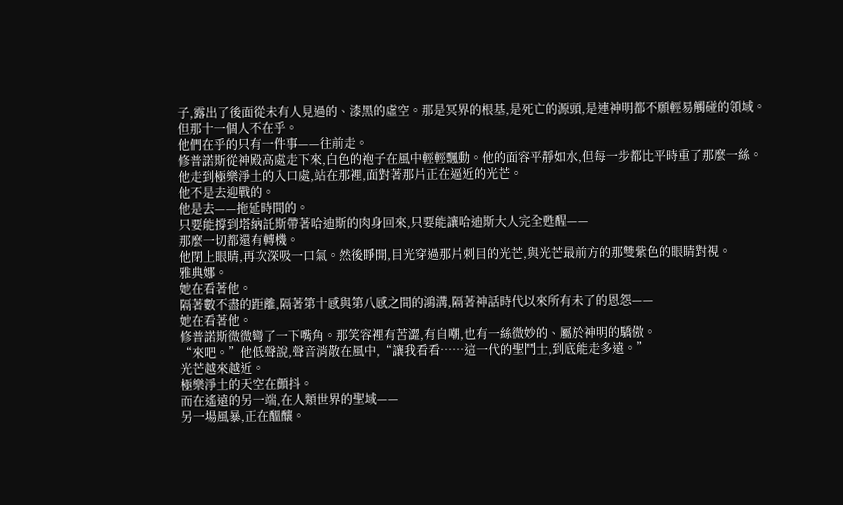子,露出了後面從未有人見過的、漆黑的虛空。那是冥界的根基,是死亡的源頭,是連神明都不願輕易觸碰的領域。
但那十一個人不在乎。
他們在乎的只有一件事——往前走。
修普諾斯從神殿高處走下來,白色的袍子在風中輕輕飄動。他的面容平靜如水,但每一步都比平時重了那麼一絲。
他走到極樂淨土的入口處,站在那裡,面對著那片正在逼近的光芒。
他不是去迎戰的。
他是去——拖延時間的。
只要能撐到塔納託斯帶著哈迪斯的肉身回來,只要能讓哈迪斯大人完全甦醒——
那麼一切都還有轉機。
他閉上眼睛,再次深吸一口氣。然後睜開,目光穿過那片刺目的光芒,與光芒最前方的那雙紫色的眼睛對視。
雅典娜。
她在看著他。
隔著數不盡的距離,隔著第十感與第八感之間的鴻溝,隔著神話時代以來所有未了的恩怨——
她在看著他。
修普諾斯微微彎了一下嘴角。那笑容裡有苦澀,有自嘲,也有一絲微妙的、屬於神明的驕傲。
“來吧。”他低聲說,聲音消散在風中,“讓我看看……這一代的聖鬥士,到底能走多遠。”
光芒越來越近。
極樂淨土的天空在顫抖。
而在遙遠的另一端,在人類世界的聖域——
另一場風暴,正在醞釀。